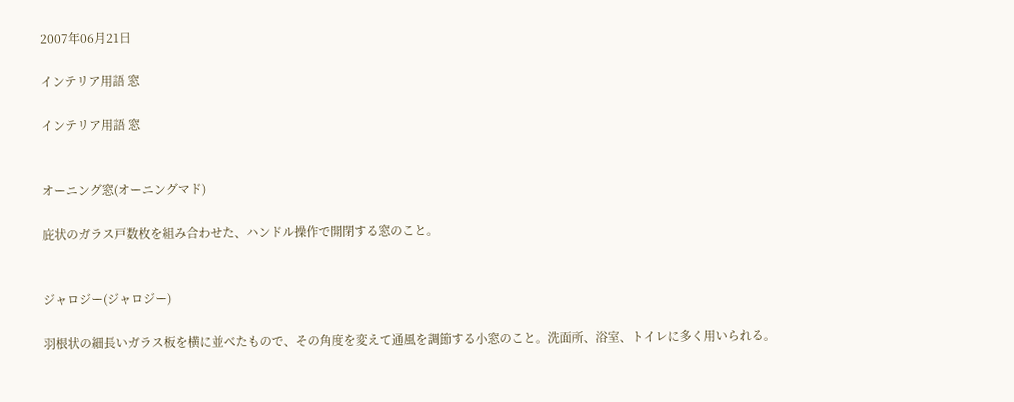2007年06月21日

インテリア用語 窓

インテリア用語 窓


オーニング窓(オーニングマド)

庇状のガラス戸数枚を組み合わせた、ハンドル操作で開閉する窓のこと。


ジャロジー(ジャロジー)

羽根状の細長いガラス板を横に並べたもので、その角度を変えて通風を調節する小窓のこと。洗面所、浴室、トイレに多く用いられる。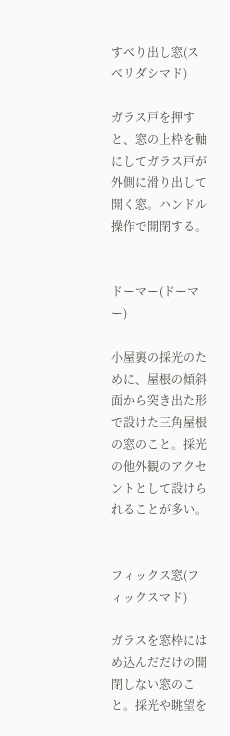すべり出し窓(スベリダシマド)

ガラス戸を押すと、窓の上枠を軸にしてガラス戸が外側に滑り出して開く窓。ハンドル操作で開閉する。


ドーマー(ドーマー)

小屋裏の採光のために、屋根の傾斜面から突き出た形で設けた三角屋根の窓のこと。採光の他外観のアクセントとして設けられることが多い。


フィックス窓(フィックスマド)

ガラスを窓枠にはめ込んだだけの開閉しない窓のこと。採光や眺望を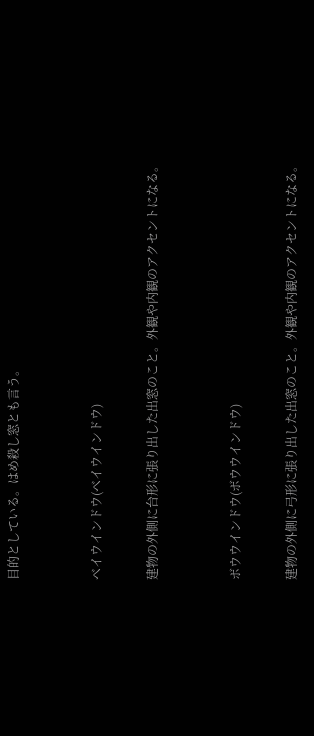目的としている。はめ殺し窓とも言う。


ベイウインドウ(ベイウインドウ)

建物の外側に台形に張り出した出窓のこと。外観や内観のアクセントになる。


ボウウインドウ(ボウウインドウ)

建物の外側に弓形に張り出した出窓のこと。外観や内観のアクセントになる。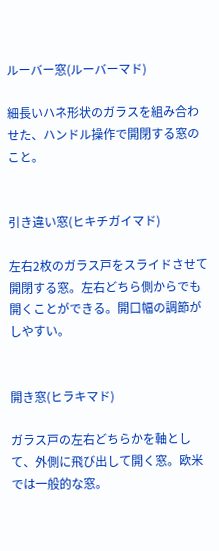ルーバー窓(ルーバーマド)

細長いハネ形状のガラスを組み合わせた、ハンドル操作で開閉する窓のこと。


引き違い窓(ヒキチガイマド)

左右2枚のガラス戸をスライドさせて開閉する窓。左右どちら側からでも開くことができる。開口幅の調節がしやすい。


開き窓(ヒラキマド)

ガラス戸の左右どちらかを軸として、外側に飛び出して開く窓。欧米では一般的な窓。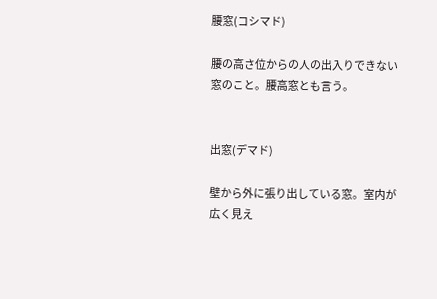腰窓(コシマド)

腰の高さ位からの人の出入りできない窓のこと。腰高窓とも言う。


出窓(デマド)

壁から外に張り出している窓。室内が広く見え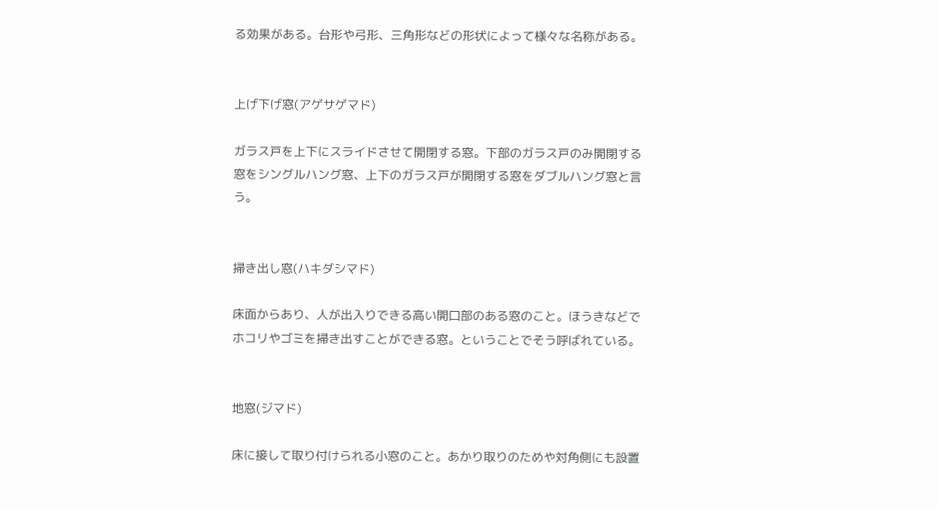る効果がある。台形や弓形、三角形などの形状によって様々な名称がある。


上げ下げ窓(アゲサゲマド)

ガラス戸を上下にスライドさせて開閉する窓。下部のガラス戸のみ開閉する窓をシングルハング窓、上下のガラス戸が開閉する窓をダブルハング窓と言う。


掃き出し窓(ハキダシマド)

床面からあり、人が出入りできる高い開口部のある窓のこと。ほうきなどでホコリやゴミを掃き出すことができる窓。ということでそう呼ばれている。


地窓(ジマド)

床に接して取り付けられる小窓のこと。あかり取りのためや対角側にも設置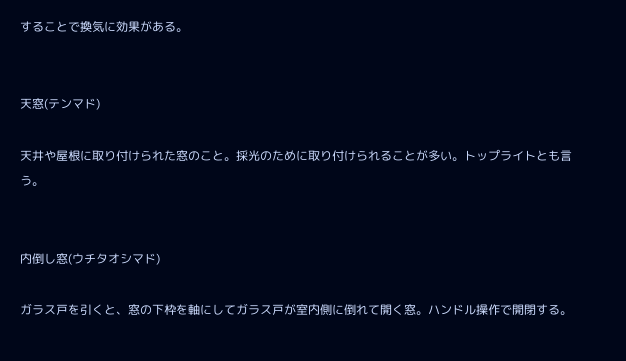することで換気に効果がある。


天窓(テンマド)

天井や屋根に取り付けられた窓のこと。採光のために取り付けられることが多い。トップライトとも言う。


内倒し窓(ウチタオシマド)

ガラス戸を引くと、窓の下枠を軸にしてガラス戸が室内側に倒れて開く窓。ハンドル操作で開閉する。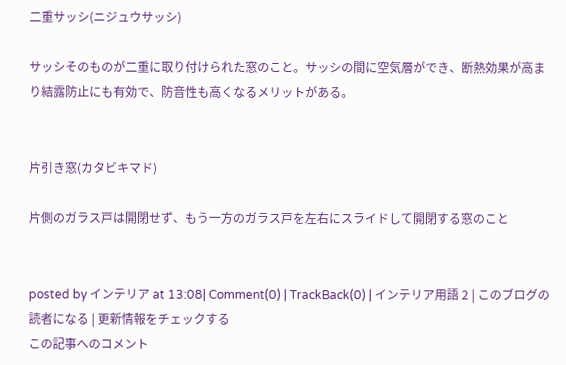二重サッシ(ニジュウサッシ)

サッシそのものが二重に取り付けられた窓のこと。サッシの間に空気層ができ、断熱効果が高まり結露防止にも有効で、防音性も高くなるメリットがある。


片引き窓(カタビキマド)

片側のガラス戸は開閉せず、もう一方のガラス戸を左右にスライドして開閉する窓のこと


posted by インテリア at 13:08| Comment(0) | TrackBack(0) | インテリア用語 2 | このブログの読者になる | 更新情報をチェックする
この記事へのコメント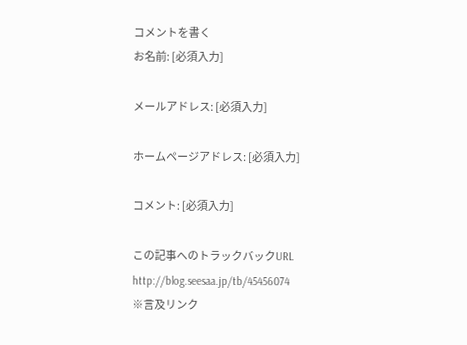コメントを書く
お名前: [必須入力]

メールアドレス: [必須入力]

ホームページアドレス: [必須入力]

コメント: [必須入力]

この記事へのトラックバックURL
http://blog.seesaa.jp/tb/45456074
※言及リンク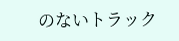のないトラック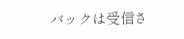バックは受信さ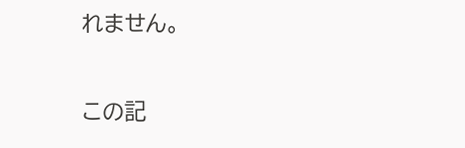れません。

この記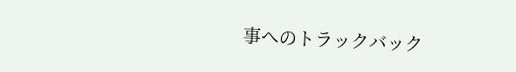事へのトラックバック